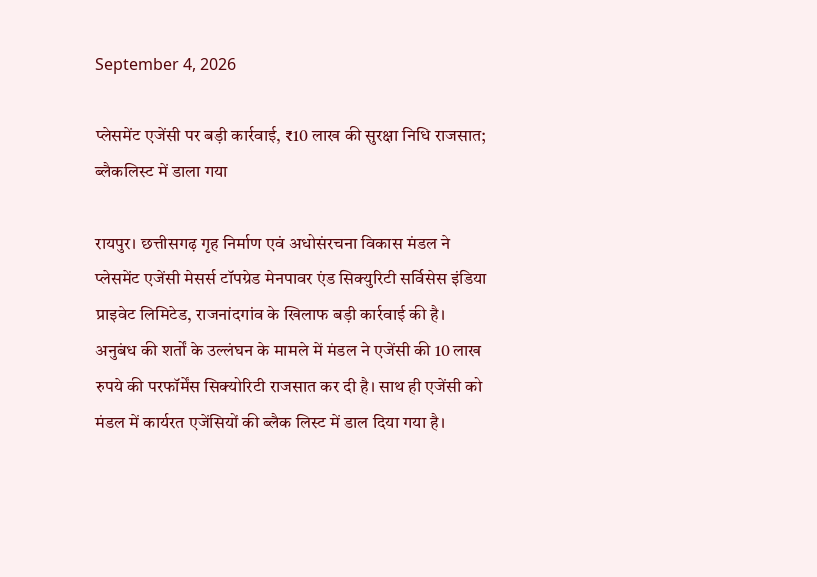September 4, 2026

प्लेसमेंट एजेंसी पर बड़ी कार्रवाई, ₹10 लाख की सुरक्षा निधि राजसात; ब्लैकलिस्ट में डाला गया

रायपुर। छत्तीसगढ़ गृह निर्माण एवं अधोसंरचना विकास मंडल ने प्लेसमेंट एजेंसी मेसर्स टॉपग्रेड मेनपावर एंड सिक्युरिटी सर्विसेस इंडिया प्राइवेट लिमिटेड, राजनांदगांव के खिलाफ बड़ी कार्रवाई की है। अनुबंध की शर्तों के उल्लंघन के मामले में मंडल ने एजेंसी की 10 लाख रुपये की परफॉर्मेंस सिक्योरिटी राजसात कर दी है। साथ ही एजेंसी को मंडल में कार्यरत एजेंसियों की ब्लैक लिस्ट में डाल दिया गया है।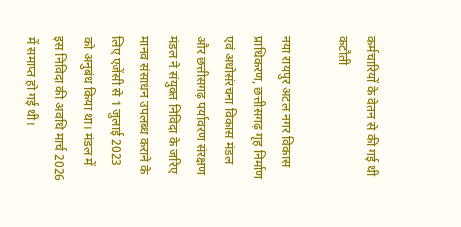कर्मचारियों के वेतन से की गई थी कटौती

नया रायपुर अटल नगर विकास प्राधिकरण, छत्तीसगढ़ गृह निर्माण एवं अधोसंरचना विकास मंडल और छत्तीसगढ़ पर्यावरण संरक्षण मंडल ने संयुक्त निविदा के जरिए मानव संसाधन उपलब्ध कराने के लिए एजेंसी से 1 जुलाई 2023 को अनुबंध किया था। मंडल में इस निविदा की अवधि मार्च 2026 में समाप्त हो गई थी।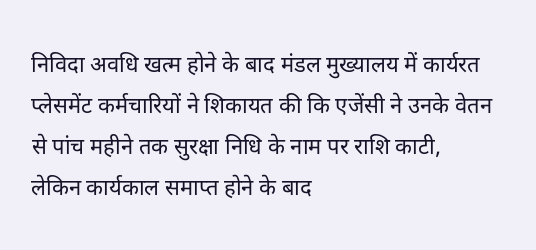निविदा अवधि खत्म होने के बाद मंडल मुख्यालय में कार्यरत प्लेसमेंट कर्मचारियों ने शिकायत की कि एजेंसी ने उनके वेतन से पांच महीने तक सुरक्षा निधि के नाम पर राशि काटी, लेकिन कार्यकाल समाप्त होने के बाद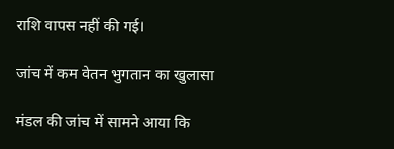राशि वापस नहीं की गई।

जांच में कम वेतन भुगतान का खुलासा

मंडल की जांच में सामने आया कि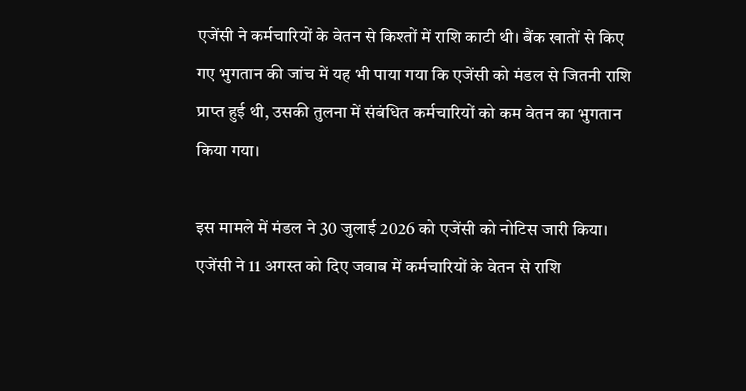एजेंसी ने कर्मचारियों के वेतन से किश्तों में राशि काटी थी। बैंक खातों से किए गए भुगतान की जांच में यह भी पाया गया कि एजेंसी को मंडल से जितनी राशि प्राप्त हुई थी, उसकी तुलना में संबंधित कर्मचारियों को कम वेतन का भुगतान किया गया।

इस मामले में मंडल ने 30 जुलाई 2026 को एजेंसी को नोटिस जारी किया। एजेंसी ने 11 अगस्त को दिए जवाब में कर्मचारियों के वेतन से राशि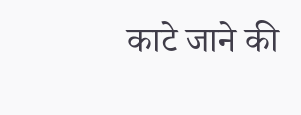काटे जाने की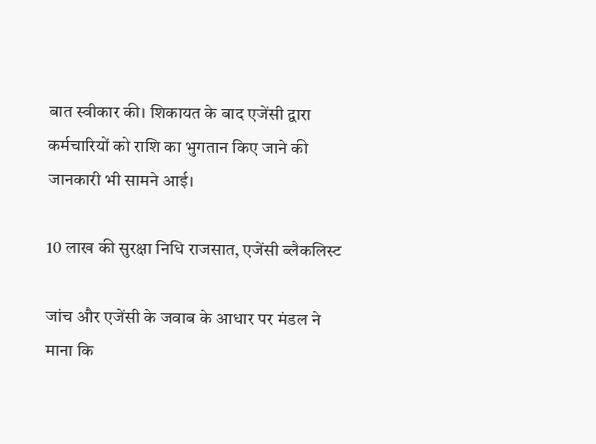बात स्वीकार की। शिकायत के बाद एजेंसी द्वारा कर्मचारियों को राशि का भुगतान किए जाने की जानकारी भी सामने आई।

10 लाख की सुरक्षा निधि राजसात, एजेंसी ब्लैकलिस्ट

जांच और एजेंसी के जवाब के आधार पर मंडल ने माना कि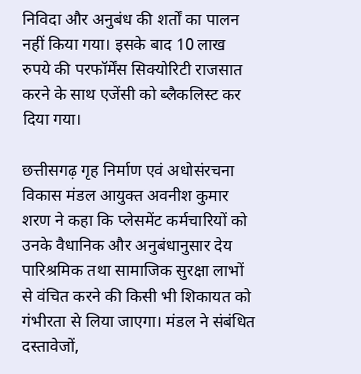निविदा और अनुबंध की शर्तों का पालन नहीं किया गया। इसके बाद 10 लाख रुपये की परफॉर्मेंस सिक्योरिटी राजसात करने के साथ एजेंसी को ब्लैकलिस्ट कर दिया गया।

छत्तीसगढ़ गृह निर्माण एवं अधोसंरचना विकास मंडल आयुक्त अवनीश कुमार शरण ने कहा कि प्लेसमेंट कर्मचारियों को उनके वैधानिक और अनुबंधानुसार देय पारिश्रमिक तथा सामाजिक सुरक्षा लाभों से वंचित करने की किसी भी शिकायत को गंभीरता से लिया जाएगा। मंडल ने संबंधित दस्तावेजों,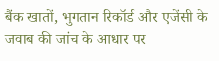बैंक खातों, भुगतान रिकॉर्ड और एजेंसी के जवाब की जांच के आधार पर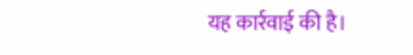यह कार्रवाई की है।